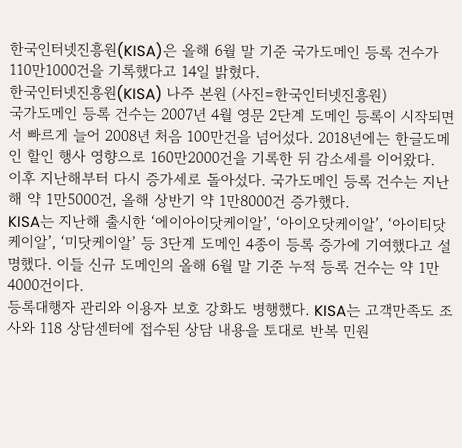한국인터넷진흥원(KISA)은 올해 6월 말 기준 국가도메인 등록 건수가 110만1000건을 기록했다고 14일 밝혔다.
한국인터넷진흥원(KISA) 나주 본원 (사진=한국인터넷진흥원)
국가도메인 등록 건수는 2007년 4월 영문 2단계 도메인 등록이 시작되면서 빠르게 늘어 2008년 처음 100만건을 넘어섰다. 2018년에는 한글도메인 할인 행사 영향으로 160만2000건을 기록한 뒤 감소세를 이어왔다.
이후 지난해부터 다시 증가세로 돌아섰다. 국가도메인 등록 건수는 지난해 약 1만5000건, 올해 상반기 약 1만8000건 증가했다.
KISA는 지난해 출시한 ‘에이아이닷케이알’, ‘아이오닷케이알’, ‘아이티닷케이알’, ‘미닷케이알’ 등 3단계 도메인 4종이 등록 증가에 기여했다고 설명했다. 이들 신규 도메인의 올해 6월 말 기준 누적 등록 건수는 약 1만4000건이다.
등록대행자 관리와 이용자 보호 강화도 병행했다. KISA는 고객만족도 조사와 118 상담센터에 접수된 상담 내용을 토대로 반복 민원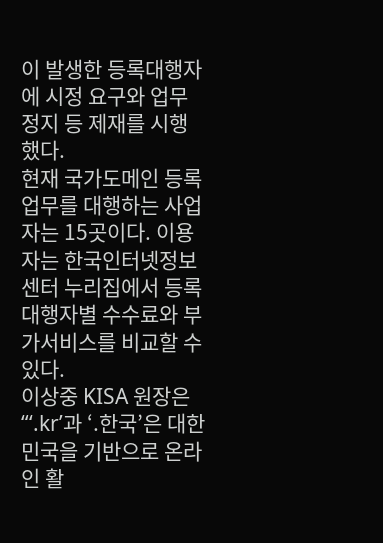이 발생한 등록대행자에 시정 요구와 업무정지 등 제재를 시행했다.
현재 국가도메인 등록 업무를 대행하는 사업자는 15곳이다. 이용자는 한국인터넷정보센터 누리집에서 등록대행자별 수수료와 부가서비스를 비교할 수 있다.
이상중 KISA 원장은 “‘.kr’과 ‘.한국’은 대한민국을 기반으로 온라인 활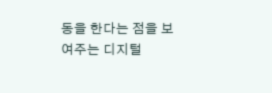동을 한다는 점을 보여주는 디지털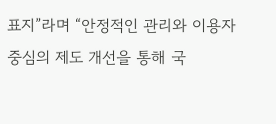표지”라며 “안정적인 관리와 이용자 중심의 제도 개선을 통해 국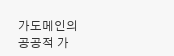가도메인의 공공적 가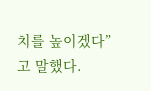치를 높이겠다”고 말했다.